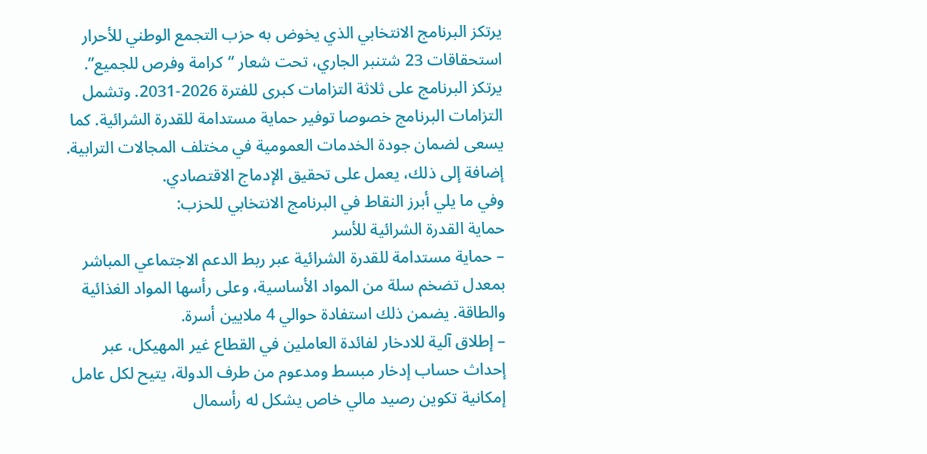يرتكز البرنامج الانتخابي الذي يخوض به حزب التجمع الوطني للأحرار استحقاقات 23 شتنبر الجاري، تحت شعار “كرامة وفرص للجميع”. يرتكز البرنامج على ثلاثة التزامات كبرى للفترة 2026-2031. وتشمل التزامات البرنامج خصوصا توفير حماية مستدامة للقدرة الشرائية. كما يسعى لضمان جودة الخدمات العمومية في مختلف المجالات الترابية. إضافة إلى ذلك، يعمل على تحقيق الإدماج الاقتصادي.
وفي ما يلي أبرز النقاط في البرنامج الانتخابي للحزب:
حماية القدرة الشرائية للأسر
– حماية مستدامة للقدرة الشرائية عبر ربط الدعم الاجتماعي المباشر بمعدل تضخم سلة من المواد الأساسية، وعلى رأسها المواد الغذائية والطاقة. يضمن ذلك استفادة حوالي 4 ملايين أسرة.
– إطلاق آلية للادخار لفائدة العاملين في القطاع غير المهيكل، عبر إحداث حساب إدخار مبسط ومدعوم من طرف الدولة، يتيح لكل عامل إمكانية تكوين رصيد مالي خاص يشكل له رأسمال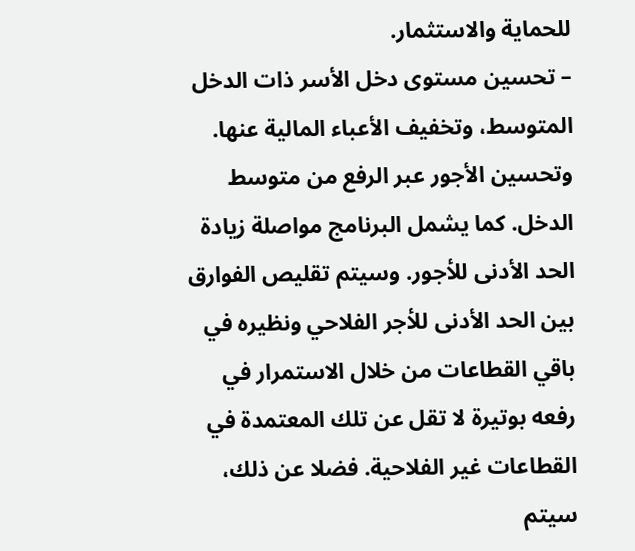للحماية والاستثمار.
– تحسين مستوى دخل الأسر ذات الدخل المتوسط، وتخفيف الأعباء المالية عنها. وتحسين الأجور عبر الرفع من متوسط الدخل. كما يشمل البرنامج مواصلة زيادة الحد الأدنى للأجور. وسيتم تقليص الفوارق بين الحد الأدنى للأجر الفلاحي ونظيره في باقي القطاعات من خلال الاستمرار في رفعه بوتيرة لا تقل عن تلك المعتمدة في القطاعات غير الفلاحية. فضلا عن ذلك، سيتم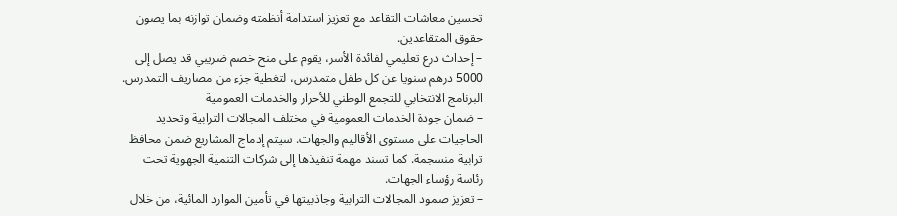تحسين معاشات التقاعد مع تعزيز استدامة أنظمته وضمان توازنه بما يصون حقوق المتقاعدين.
– إحداث درع تعليمي لفائدة الأسر، يقوم على منح خصم ضريبي قد يصل إلى 5000 درهم سنويا عن كل طفل متمدرس، لتغطية جزء من مصاريف التمدرس.
البرنامج الانتخابي للتجمع الوطني للأحرار والخدمات العمومية
– ضمان جودة الخدمات العمومية في مختلف المجالات الترابية وتحديد الحاجيات على مستوى الأقاليم والجهات. سيتم إدماج المشاريع ضمن محافظ ترابية منسجمة. كما تسند مهمة تنفيذها إلى شركات التنمية الجهوية تحت رئاسة رؤساء الجهات.
– تعزيز صمود المجالات الترابية وجاذبيتها في تأمين الموارد المائية، من خلال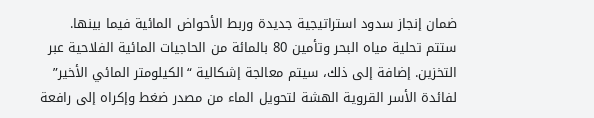ضمان إنجاز سدود استراتيجية جديدة وربط الأحواض المائية فيما بينها. ستتم تحلية مياه البحر وتأمين 80 بالمائة من الحاجيات المائية الفلاحية عبر التخزين. إضافة إلى ذلك، سيتم معالجة إشكالية “الكيلومتر المائي الأخير” لفائدة الأسر القروية الهشة لتحويل الماء من مصدر ضغط وإكراه إلى رافعة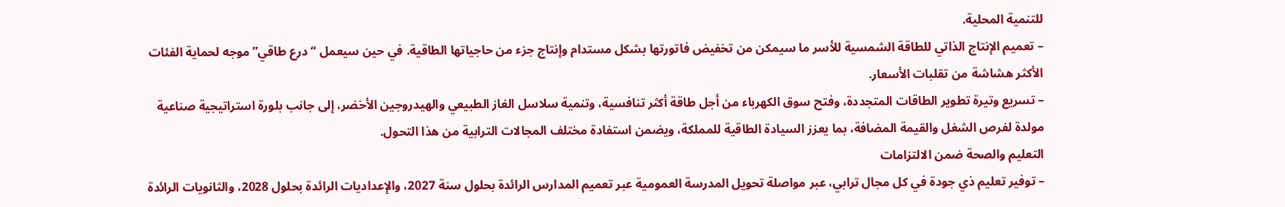للتنمية المحلية.
– تعميم الإنتاج الذاتي للطاقة الشمسية للأسر ما سيمكن من تخفيض فاتورتها بشكل مستدام وإنتاج جزء من حاجياتها الطاقية. في حين سيعمل “درع طاقي” موجه لحماية الفئات الأكثر هشاشة من تقلبات الأسعار.
– تسريع وتيرة تطوير الطاقات المتجددة، وفتح سوق الكهرباء من أجل طاقة أكثر تنافسية، وتنمية سلاسل الغاز الطبيعي والهيدروجين الأخضر، إلى جانب بلورة استراتيجية صناعية مولدة لفرص الشغل والقيمة المضافة، بما يعزز السيادة الطاقية للمملكة، ويضمن استفادة مختلف المجالات الترابية من هذا التحول.
التعليم والصحة ضمن الالتزامات
– توفير تعليم ذي جودة في كل مجال ترابي، عبر مواصلة تحويل المدرسة العمومية عبر تعميم المدارس الرائدة بحلول سنة 2027، والإعداديات الرائدة بحلول 2028، والثانويات الرائدة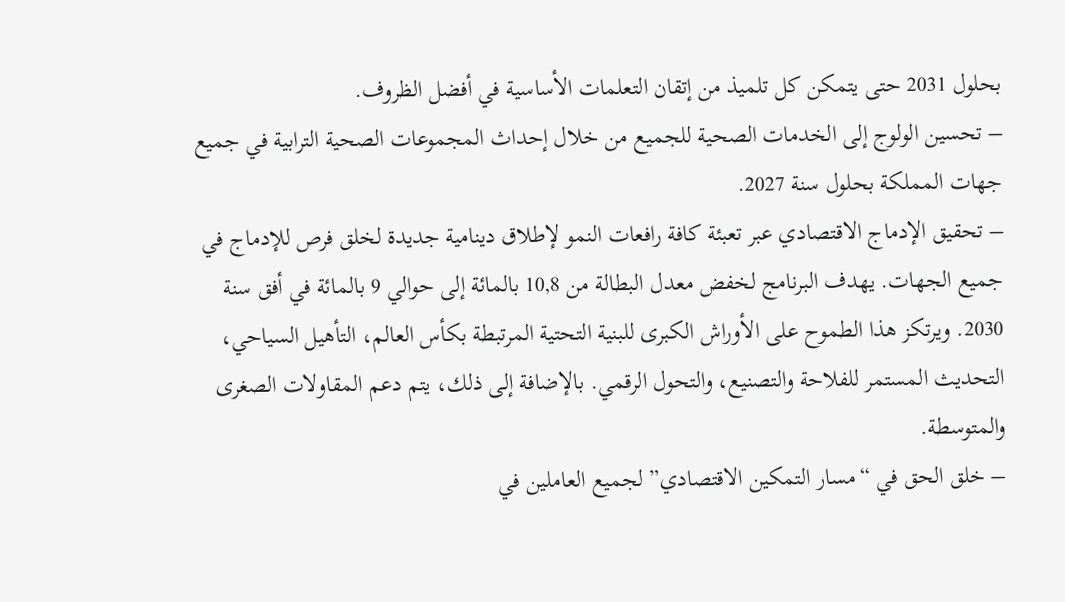بحلول 2031 حتى يتمكن كل تلميذ من إتقان التعلمات الأساسية في أفضل الظروف.
– تحسين الولوج إلى الخدمات الصحية للجميع من خلال إحداث المجموعات الصحية الترابية في جميع جهات المملكة بحلول سنة 2027.
– تحقيق الإدماج الاقتصادي عبر تعبئة كافة رافعات النمو لإطلاق دينامية جديدة لخلق فرص للإدماج في جميع الجهات. يهدف البرنامج لخفض معدل البطالة من 10,8 بالمائة إلى حوالي 9 بالمائة في أفق سنة 2030. ويرتكز هذا الطموح على الأوراش الكبرى للبنية التحتية المرتبطة بكأس العالم، التأهيل السياحي، التحديث المستمر للفلاحة والتصنيع، والتحول الرقمي. بالإضافة إلى ذلك، يتم دعم المقاولات الصغرى والمتوسطة.
– خلق الحق في “مسار التمكين الاقتصادي” لجميع العاملين في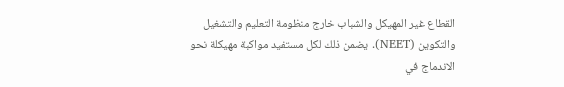القطاع غير المهيكل والشباب خارج منظومة التعليم والتشغيل والتكوين (NEET). يضمن ذلك لكل مستفيد مواكبة مهيكلة نحو الاندماج في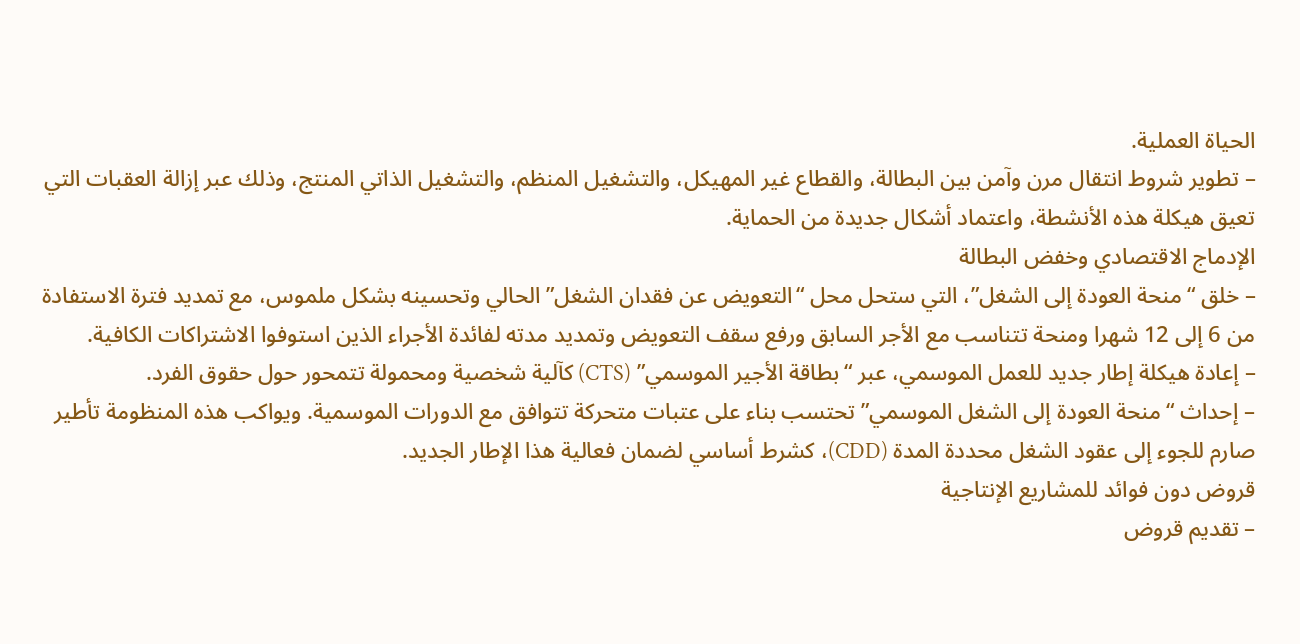الحياة العملية.
– تطوير شروط انتقال مرن وآمن بين البطالة، والقطاع غير المهيكل، والتشغيل المنظم، والتشغيل الذاتي المنتج، وذلك عبر إزالة العقبات التي تعيق هيكلة هذه الأنشطة، واعتماد أشكال جديدة من الحماية.
الإدماج الاقتصادي وخفض البطالة
– خلق “منحة العودة إلى الشغل”، التي ستحل محل “التعويض عن فقدان الشغل” الحالي وتحسينه بشكل ملموس، مع تمديد فترة الاستفادة من 6 إلى 12 شهرا ومنحة تتناسب مع الأجر السابق ورفع سقف التعويض وتمديد مدته لفائدة الأجراء الذين استوفوا الاشتراكات الكافية.
– إعادة هيكلة إطار جديد للعمل الموسمي، عبر “بطاقة الأجير الموسمي” (CTS) كآلية شخصية ومحمولة تتمحور حول حقوق الفرد.
– إحداث “منحة العودة إلى الشغل الموسمي” تحتسب بناء على عتبات متحركة تتوافق مع الدورات الموسمية. ويواكب هذه المنظومة تأطير صارم للجوء إلى عقود الشغل محددة المدة (CDD)، كشرط أساسي لضمان فعالية هذا الإطار الجديد.
قروض دون فوائد للمشاريع الإنتاجية
– تقديم قروض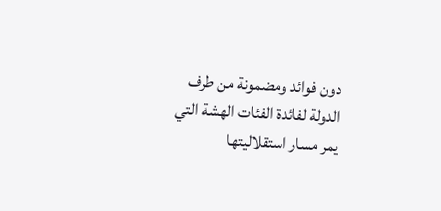دون فوائد ومضمونة من طرف الدولة لفائدة الفئات الهشة التي يمر مسار استقلاليتها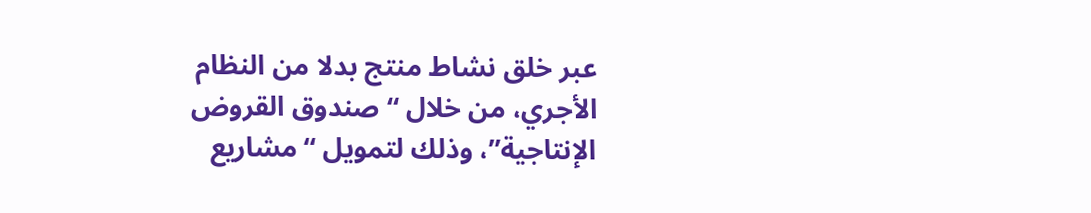عبر خلق نشاط منتج بدلا من النظام الأجري، من خلال “صندوق القروض الإنتاجية”، وذلك لتمويل “مشاريع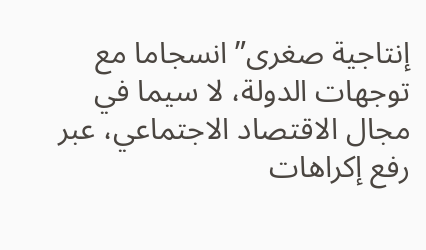إنتاجية صغرى” انسجاما مع توجهات الدولة، لا سيما في مجال الاقتصاد الاجتماعي، عبر رفع إكراهات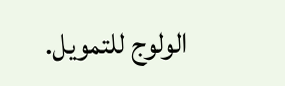الولوج للتمويل.